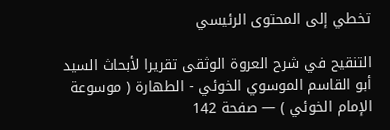تخطي إلى المحتوى الرئيسي

التنقيح في شرح العروة الوثقى تقريرا لأبحاث السيد أبو القاسم الموسوي الخوئي - الطهارة ( موسوعة الإمام الخوئي ) — صفحة 142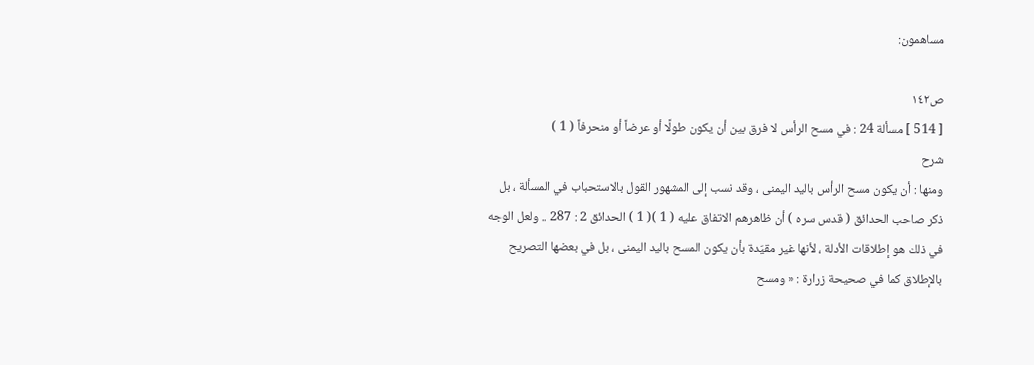مساهمون:

ص١٤٢
[ 514 ] مسألة 24 : في مسح الرأس لا فرق بين أن يكون طولًا أو عرضاً أو منحرفاً ( 1 )
شرح
ومنها : أن يكون مسح الرأس باليد اليمنى ، وقد نسب إلى المشهور القول بالاستحباب في المسألة ، بل ذكر صاحب الحدائق ( قدس سره ) أن ظاهرهم الاتفاق عليه ( 1 )( 1 ) الحدائق 2 : 287 .. ولعل الوجه في ذلك هو إطلاقات الأدلة ، لأنها غير مقيّدة بأن يكون المسح باليد اليمنى ، بل في بعضها التصريح بالإطلاق كما في صحيحة زرارة : « ومسح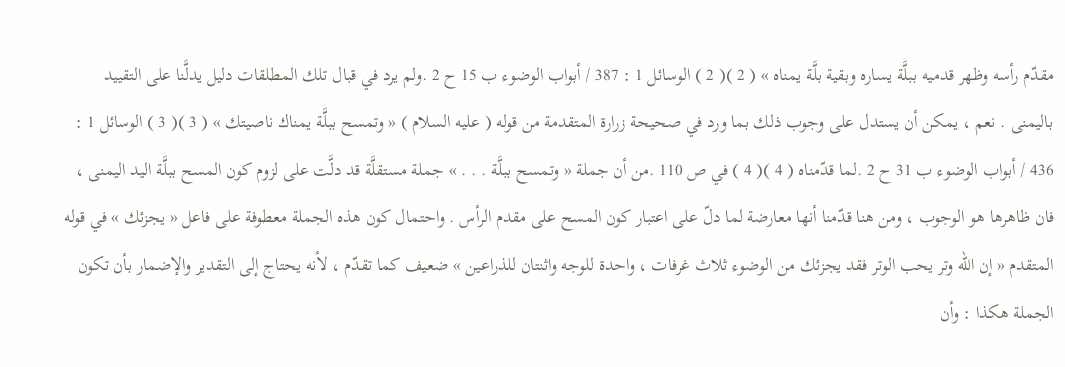مقدّم رأسه وظهر قدميه ببلَّة يساره وبقية بلَّة يمناه » ( 2 )( 2 ) الوسائل 1 : 387 / أبواب الوضوء ب 15 ح 2 .ولم يرد في قبال تلك المطلقات دليل يدلَّنا على التقييد باليمنى . نعم ، يمكن أن يستدل على وجوب ذلك بما ورد في صحيحة زرارة المتقدمة من قوله ( عليه السلام ) « وتمسح ببلَّة يمناك ناصيتك » ( 3 )( 3 ) الوسائل 1 : 436 / أبواب الوضوء ب 31 ح 2 .لما قدّمناه ( 4 )( 4 ) في ص 110 .من أن جملة « وتمسح ببلَّة . . . » جملة مستقلَّة قد دلَّت على لزوم كون المسح ببلَّة اليد اليمنى ، فان ظاهرها هو الوجوب ، ومن هنا قدّمنا أنها معارضة لما دلّ على اعتبار كون المسح على مقدم الرأس . واحتمال كون هذه الجملة معطوفة على فاعل « يجزئك » في قوله المتقدم « إن الله وتر يحب الوتر فقد يجزئك من الوضوء ثلاث غرفات ، واحدة للوجه واثنتان للذراعين » ضعيف كما تقدّم ، لأنه يحتاج إلى التقدير والإضمار بأن تكون الجملة هكذا : وأن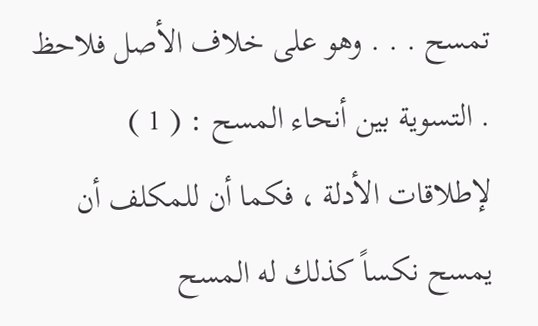تمسح . . . وهو على خلاف الأصل فلاحظ . التسوية بين أنحاء المسح : ( 1 ) لإطلاقات الأدلة ، فكما أن للمكلف أن يمسح نكساً كذلك له المسح